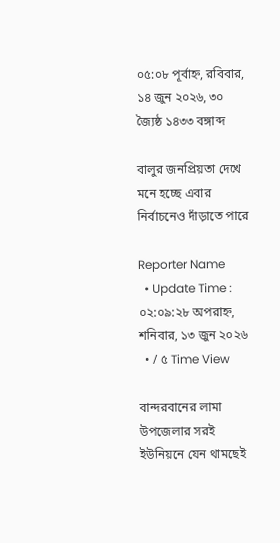০৫:০৮ পূর্বাহ্ন, রবিবার, ১৪ জুন ২০২৬, ৩০ জ্যৈষ্ঠ ১৪৩৩ বঙ্গাব্দ

বালুর জনপ্রিয়তা দেখে মনে হচ্ছে এবার নির্বাচনেও দাঁড়াতে পারে

Reporter Name
  • Update Time : ০২:০৯:২৮ অপরাহ্ন, শনিবার, ১৩ জুন ২০২৬
  • / ৫ Time View

বান্দরবানের লামা উপজেলার সরই ইউনিয়নে যেন থামছেই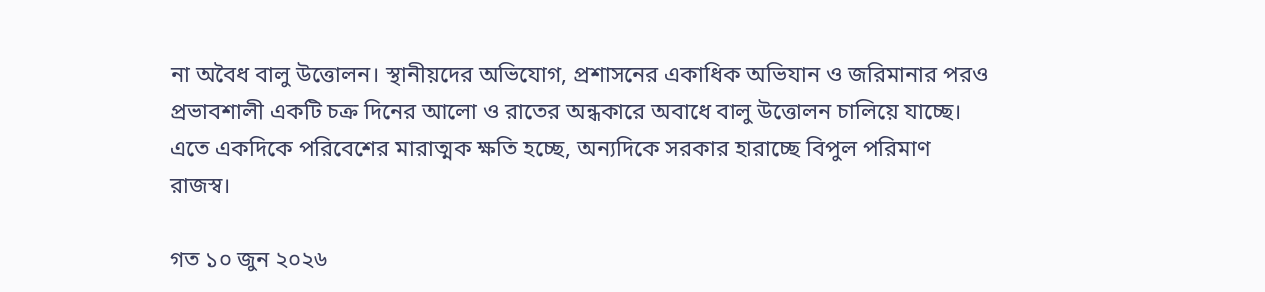না অবৈধ বালু উত্তোলন। স্থানীয়দের অভিযোগ, প্রশাসনের একাধিক অভিযান ও জরিমানার পরও প্রভাবশালী একটি চক্র দিনের আলো ও রাতের অন্ধকারে অবাধে বালু উত্তোলন চালিয়ে যাচ্ছে। এতে একদিকে পরিবেশের মারাত্মক ক্ষতি হচ্ছে, অন্যদিকে সরকার হারাচ্ছে বিপুল পরিমাণ রাজস্ব।

গত ১০ জুন ২০২৬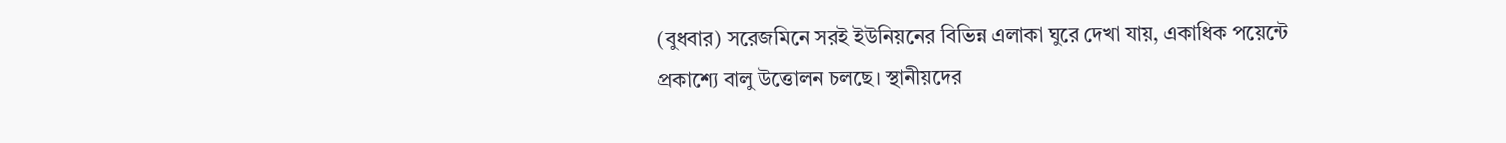(বুধবার) সরেজমিনে সরই ইউনিয়নের বিভিন্ন এলাকা ঘুরে দেখা যায়, একাধিক পয়েন্টে প্রকাশ্যে বালু উত্তোলন চলছে। স্থানীয়দের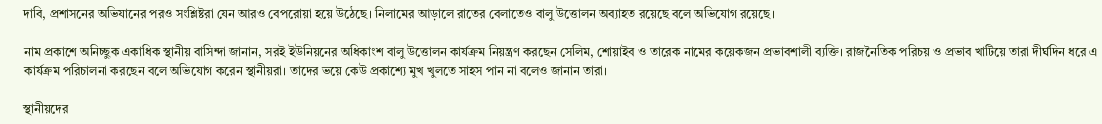দাবি, প্রশাসনের অভিযানের পরও সংশ্লিষ্টরা যেন আরও বেপরোয়া হয়ে উঠেছে। নিলামের আড়ালে রাতের বেলাতেও বালু উত্তোলন অব্যাহত রয়েছে বলে অভিযোগ রয়েছে।

নাম প্রকাশে অনিচ্ছুক একাধিক স্থানীয় বাসিন্দা জানান, সরই ইউনিয়নের অধিকাংশ বালু উত্তোলন কার্যক্রম নিয়ন্ত্রণ করছেন সেলিম, শোয়াইব ও তারেক নামের কয়েকজন প্রভাবশালী ব্যক্তি। রাজনৈতিক পরিচয় ও প্রভাব খাটিয়ে তারা দীর্ঘদিন ধরে এ কার্যক্রম পরিচালনা করছেন বলে অভিযোগ করেন স্থানীয়রা। তাদের ভয়ে কেউ প্রকাশ্যে মুখ খুলতে সাহস পান না বলেও জানান তারা।

স্থানীয়দের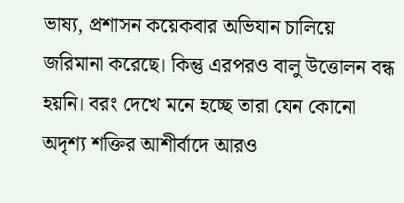ভাষ্য, প্রশাসন কয়েকবার অভিযান চালিয়ে জরিমানা করেছে। কিন্তু এরপরও বালু উত্তোলন বন্ধ হয়নি। বরং দেখে মনে হচ্ছে তারা যেন কোনো অদৃশ্য শক্তির আশীর্বাদে আরও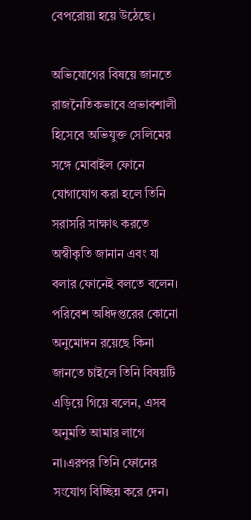বেপরোয়া হয়ে উঠেছে।

অভিযোগের বিষয়ে জানতে রাজনৈতিকভাবে প্রভাবশালী হিসেবে অভিযুক্ত সেলিমের সঙ্গে মোবাইল ফোনে যোগাযোগ করা হলে তিনি সরাসরি সাক্ষাৎ করতে অস্বীকৃতি জানান এবং যা বলার ফোনেই বলতে বলেন। পরিবেশ অধিদপ্তরের কোনো অনুমোদন রয়েছে কিনা জানতে চাইলে তিনি বিষয়টি এড়িয়ে গিয়ে বলেন, এসব অনুমতি আমার লাগে না।এরপর তিনি ফোনের সংযোগ বিচ্ছিন্ন করে দেন।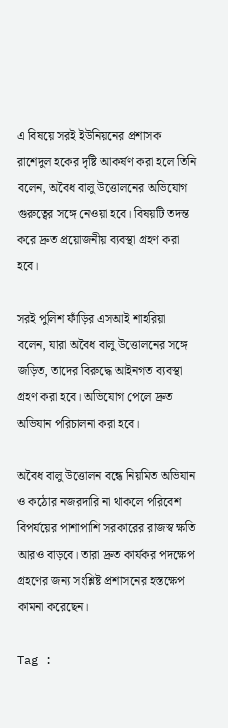এ বিষয়ে সরই ইউনিয়নের প্রশাসক রাশেদুল হকের দৃষ্টি আকর্ষণ করা হলে তিনি বলেন, অবৈধ বালু উত্তোলনের অভিযোগ গুরুত্বের সঙ্গে নেওয়া হবে। বিষয়টি তদন্ত করে দ্রুত প্রয়োজনীয় ব্যবস্থা গ্রহণ করা হবে।

সরই পুলিশ ফাঁড়ির এসআই শাহরিয়া বলেন, যারা অবৈধ বালু উত্তোলনের সঙ্গে জড়িত, তাদের বিরুদ্ধে আইনগত ব্যবস্থা গ্রহণ করা হবে। অভিযোগ পেলে দ্রুত অভিযান পরিচালনা করা হবে।

অবৈধ বালু উত্তোলন বন্ধে নিয়মিত অভিযান ও কঠোর নজরদারি না থাকলে পরিবেশ বিপর্যয়ের পাশাপাশি সরকারের রাজস্ব ক্ষতি আরও বাড়বে। তারা দ্রুত কার্যকর পদক্ষেপ গ্রহণের জন্য সংশ্লিষ্ট প্রশাসনের হস্তক্ষেপ কামনা করেছেন।

Tag :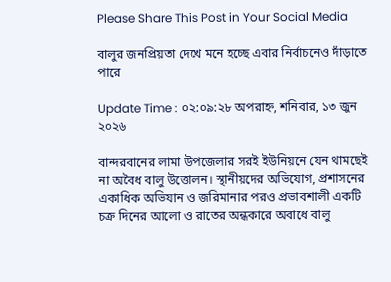Please Share This Post in Your Social Media

বালুর জনপ্রিয়তা দেখে মনে হচ্ছে এবার নির্বাচনেও দাঁড়াতে পারে

Update Time : ০২:০৯:২৮ অপরাহ্ন, শনিবার, ১৩ জুন ২০২৬

বান্দরবানের লামা উপজেলার সরই ইউনিয়নে যেন থামছেই না অবৈধ বালু উত্তোলন। স্থানীয়দের অভিযোগ, প্রশাসনের একাধিক অভিযান ও জরিমানার পরও প্রভাবশালী একটি চক্র দিনের আলো ও রাতের অন্ধকারে অবাধে বালু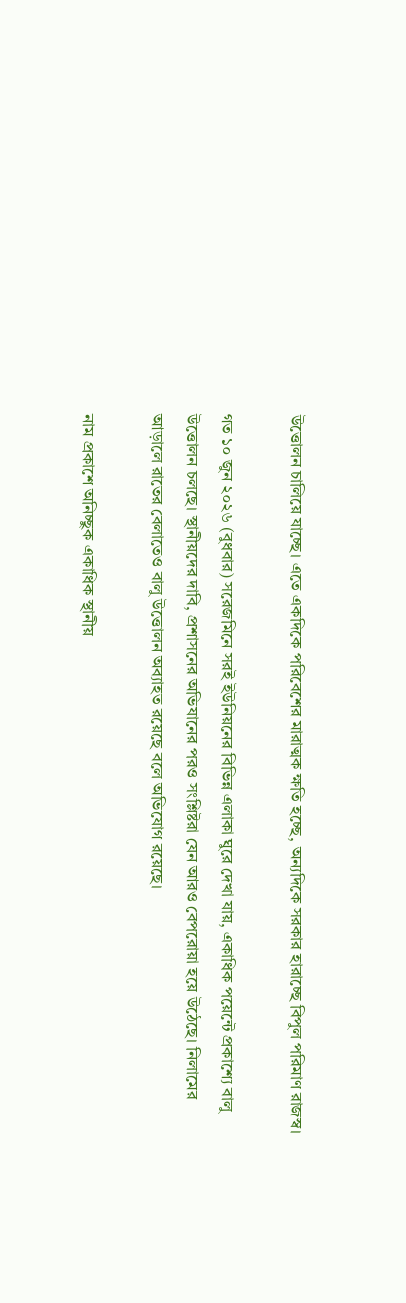উত্তোলন চালিয়ে যাচ্ছে। এতে একদিকে পরিবেশের মারাত্মক ক্ষতি হচ্ছে, অন্যদিকে সরকার হারাচ্ছে বিপুল পরিমাণ রাজস্ব।

গত ১০ জুন ২০২৬ (বুধবার) সরেজমিনে সরই ইউনিয়নের বিভিন্ন এলাকা ঘুরে দেখা যায়, একাধিক পয়েন্টে প্রকাশ্যে বালু উত্তোলন চলছে। স্থানীয়দের দাবি, প্রশাসনের অভিযানের পরও সংশ্লিষ্টরা যেন আরও বেপরোয়া হয়ে উঠেছে। নিলামের আড়ালে রাতের বেলাতেও বালু উত্তোলন অব্যাহত রয়েছে বলে অভিযোগ রয়েছে।

নাম প্রকাশে অনিচ্ছুক একাধিক স্থানীয়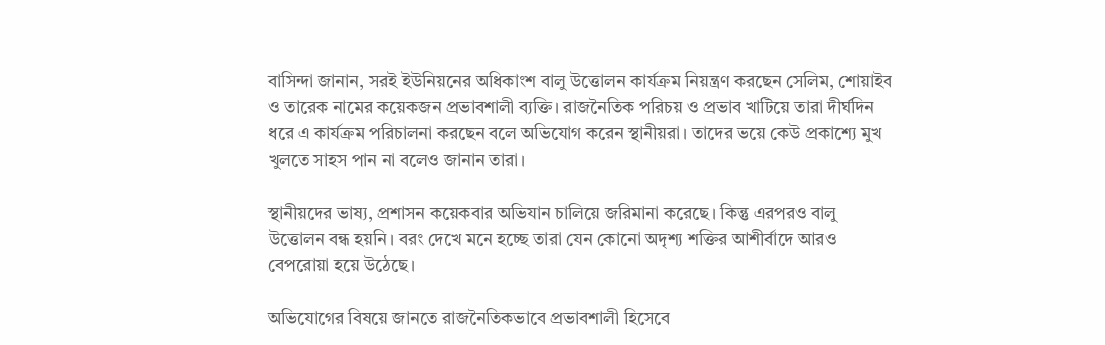বাসিন্দা জানান, সরই ইউনিয়নের অধিকাংশ বালু উত্তোলন কার্যক্রম নিয়ন্ত্রণ করছেন সেলিম, শোয়াইব ও তারেক নামের কয়েকজন প্রভাবশালী ব্যক্তি। রাজনৈতিক পরিচয় ও প্রভাব খাটিয়ে তারা দীর্ঘদিন ধরে এ কার্যক্রম পরিচালনা করছেন বলে অভিযোগ করেন স্থানীয়রা। তাদের ভয়ে কেউ প্রকাশ্যে মুখ খুলতে সাহস পান না বলেও জানান তারা।

স্থানীয়দের ভাষ্য, প্রশাসন কয়েকবার অভিযান চালিয়ে জরিমানা করেছে। কিন্তু এরপরও বালু উত্তোলন বন্ধ হয়নি। বরং দেখে মনে হচ্ছে তারা যেন কোনো অদৃশ্য শক্তির আশীর্বাদে আরও বেপরোয়া হয়ে উঠেছে।

অভিযোগের বিষয়ে জানতে রাজনৈতিকভাবে প্রভাবশালী হিসেবে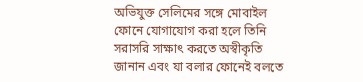অভিযুক্ত সেলিমের সঙ্গে মোবাইল ফোনে যোগাযোগ করা হলে তিনি সরাসরি সাক্ষাৎ করতে অস্বীকৃতি জানান এবং যা বলার ফোনেই বলতে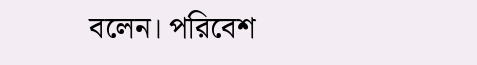বলেন। পরিবেশ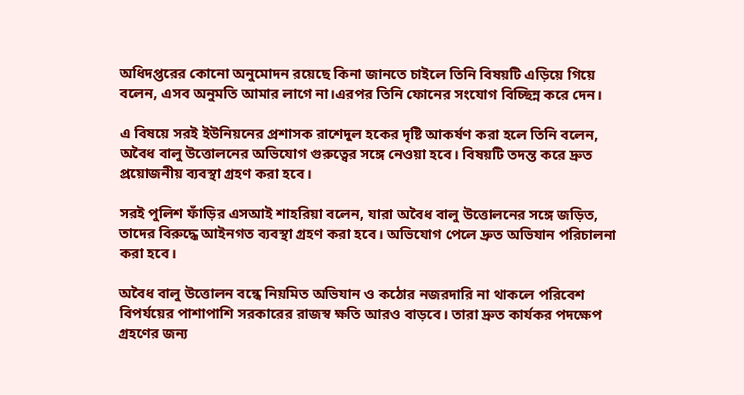অধিদপ্তরের কোনো অনুমোদন রয়েছে কিনা জানতে চাইলে তিনি বিষয়টি এড়িয়ে গিয়ে বলেন, এসব অনুমতি আমার লাগে না।এরপর তিনি ফোনের সংযোগ বিচ্ছিন্ন করে দেন।

এ বিষয়ে সরই ইউনিয়নের প্রশাসক রাশেদুল হকের দৃষ্টি আকর্ষণ করা হলে তিনি বলেন, অবৈধ বালু উত্তোলনের অভিযোগ গুরুত্বের সঙ্গে নেওয়া হবে। বিষয়টি তদন্ত করে দ্রুত প্রয়োজনীয় ব্যবস্থা গ্রহণ করা হবে।

সরই পুলিশ ফাঁড়ির এসআই শাহরিয়া বলেন, যারা অবৈধ বালু উত্তোলনের সঙ্গে জড়িত, তাদের বিরুদ্ধে আইনগত ব্যবস্থা গ্রহণ করা হবে। অভিযোগ পেলে দ্রুত অভিযান পরিচালনা করা হবে।

অবৈধ বালু উত্তোলন বন্ধে নিয়মিত অভিযান ও কঠোর নজরদারি না থাকলে পরিবেশ বিপর্যয়ের পাশাপাশি সরকারের রাজস্ব ক্ষতি আরও বাড়বে। তারা দ্রুত কার্যকর পদক্ষেপ গ্রহণের জন্য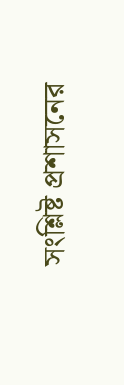সংশ্লিষ্ট প্রশাসনের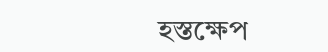হস্তক্ষেপ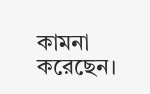কামনা করেছেন।